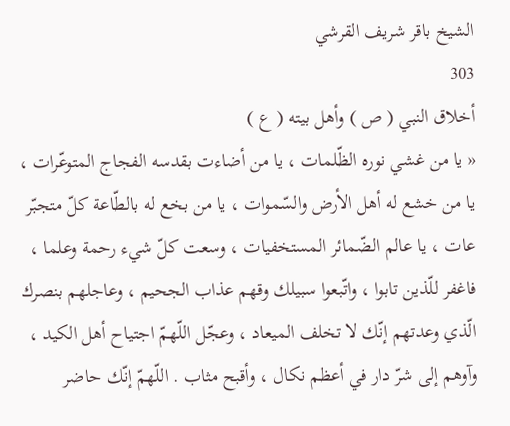الشيخ باقر شريف القرشي
303
أخلاق النبي ( ص ) وأهل بيته ( ع )
« يا من غشي نوره الظّلمات ، يا من أضاءت بقدسه الفجاج المتوعّرات ، يا من خشع له أهل الأرض والسّموات ، يا من بخع له بالطّاعة كلّ متجبّر عات ، يا عالم الضّمائر المستخفيات ، وسعت كلّ شيء رحمة وعلما ، فاغفر للّذين تابوا ، واتّبعوا سبيلك وقهم عذاب الجحيم ، وعاجلهم بنصرك الّذي وعدتهم إنّك لا تخلف الميعاد ، وعجّل اللّهمّ اجتياح أهل الكيد ، وآوهم إلى شرّ دار في أعظم نكال ، وأقبح مثاب . اللّهمّ إنّك حاضر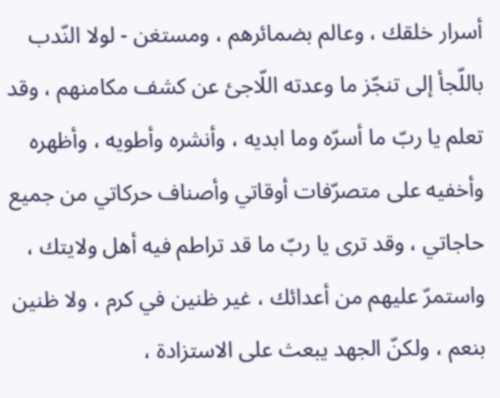أسرار خلقك ، وعالم بضمائرهم ، ومستغن - لولا النّدب باللّجأ إلى تنجّز ما وعدته اللّاجئ عن كشف مكامنهم ، وقد تعلم يا ربّ ما أسرّه وما ابديه ، وأنشره وأطويه ، وأظهره وأخفيه على متصرّفات أوقاتي وأصناف حركاتي من جميع حاجاتي ، وقد ترى يا ربّ ما قد تراطم فيه أهل ولايتك ، واستمرّ عليهم من أعدائك ، غير ظنين في كرم ، ولا ظنين بنعم ، ولكنّ الجهد يبعث على الاستزادة ،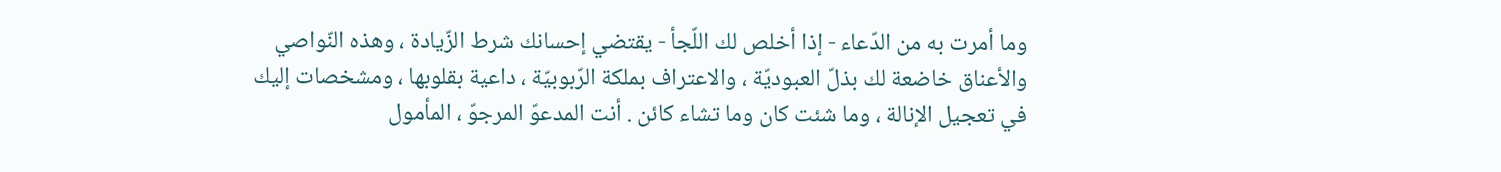وما أمرت به من الدّعاء - إذا أخلص لك اللّجأ - يقتضي إحسانك شرط الزّيادة ، وهذه النّواصي والأعناق خاضعة لك بذلّ العبوديّة ، والاعتراف بملكة الرّبوبيّة ، داعية بقلوبها ، ومشخصات إليك في تعجيل الإنالة ، وما شئت كان وما تشاء كائن . أنت المدعوّ المرجوّ ، المأمول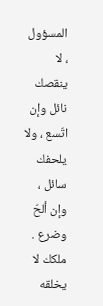المسؤول ، لا ينقصك نائل وإن اتّسع ، ولا يلحفك سائل ، وإن ألحّ وضرع . ملكك لا يخلقه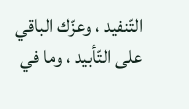التّنفيد ، وعزّك الباقي على التّأبيد ، وما في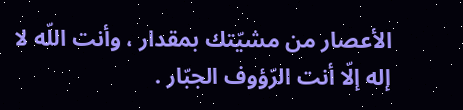الأعصار من مشيّتك بمقدار ، وأنت اللّه لا إله إلّا أنت الرّؤوف الجبّار .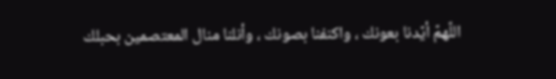اللّهمّ أيّدنا بعونك ، واكنفنا بصونك ، وأنلنا منال المعتصمين بحبلك